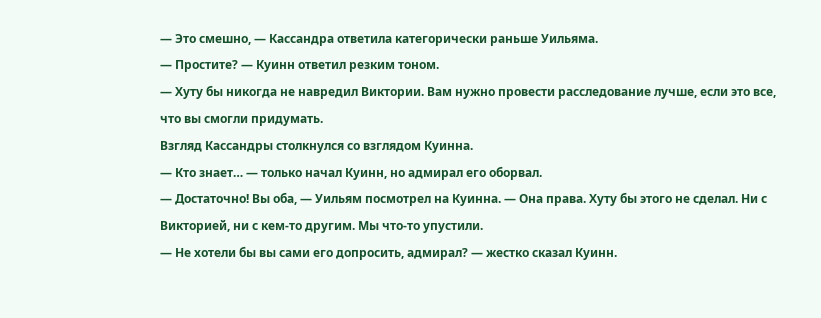— Это смешно, — Кассандра ответила категорически раньше Уильяма.
— Простите? — Куинн ответил резким тоном.
— Хуту бы никогда не навредил Виктории. Вам нужно провести расследование лучше, если это все, что вы смогли придумать.
Взгляд Кассандры столкнулся со взглядом Куинна.
— Кто знает… — только начал Куинн, но адмирал его оборвал.
— Достаточно! Вы оба, — Уильям посмотрел на Куинна. — Она права. Хуту бы этого не сделал. Ни с Викторией, ни с кем-то другим. Мы что-то упустили.
— Не хотели бы вы сами его допросить, адмирал? — жестко сказал Куинн.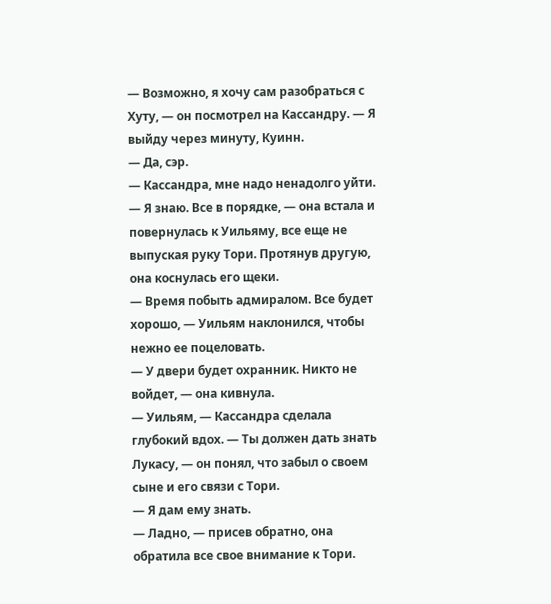— Возможно, я хочу сам разобраться с Хуту, — он посмотрел на Кассандру. — Я выйду через минуту, Куинн.
— Да, сэр.
— Кассандра, мне надо ненадолго уйти.
— Я знаю. Все в порядке, — она встала и повернулась к Уильяму, все еще не выпуская руку Тори. Протянув другую, она коснулась его щеки.
— Время побыть адмиралом. Все будет хорошо, — Уильям наклонился, чтобы нежно ее поцеловать.
— У двери будет охранник. Никто не войдет, — она кивнула.
— Уильям, — Кассандра сделала глубокий вдох. — Ты должен дать знать Лукасу, — он понял, что забыл о своем сыне и его связи с Тори.
— Я дам ему знать.
— Ладно, — присев обратно, она обратила все свое внимание к Тори.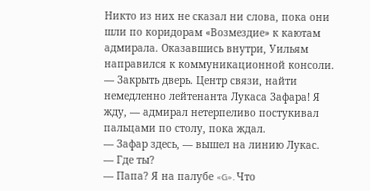Никто из них не сказал ни слова, пока они шли по коридорам «Возмездие» к каютам адмирала. Оказавшись внутри, Уильям направился к коммуникационной консоли.
— Закрыть дверь. Центр связи, найти немедленно лейтенанта Лукаса Зафара! Я жду, — адмирал нетерпеливо постукивал пальцами по столу, пока ждал.
— Зафар здесь, — вышел на линию Лукас.
— Где ты?
— Папа? Я на палубе «G». Что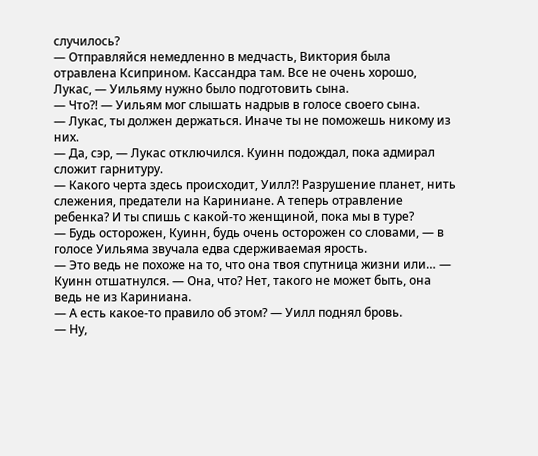случилось?
— Отправляйся немедленно в медчасть, Виктория была отравлена Ксиприном. Кассандра там. Все не очень хорошо, Лукас, — Уильяму нужно было подготовить сына.
— Что?! — Уильям мог слышать надрыв в голосе своего сына.
— Лукас, ты должен держаться. Иначе ты не поможешь никому из них.
— Да, сэр, — Лукас отключился. Куинн подождал, пока адмирал сложит гарнитуру.
— Какого черта здесь происходит, Уилл?! Разрушение планет, нить слежения, предатели на Кариниане. А теперь отравление ребенка? И ты спишь с какой-то женщиной, пока мы в туре?
— Будь осторожен, Куинн, будь очень осторожен со словами, — в голосе Уильяма звучала едва сдерживаемая ярость.
— Это ведь не похоже на то, что она твоя спутница жизни или… — Куинн отшатнулся. — Она, что? Нет, такого не может быть, она ведь не из Кариниана.
— А есть какое-то правило об этом? — Уилл поднял бровь.
— Ну,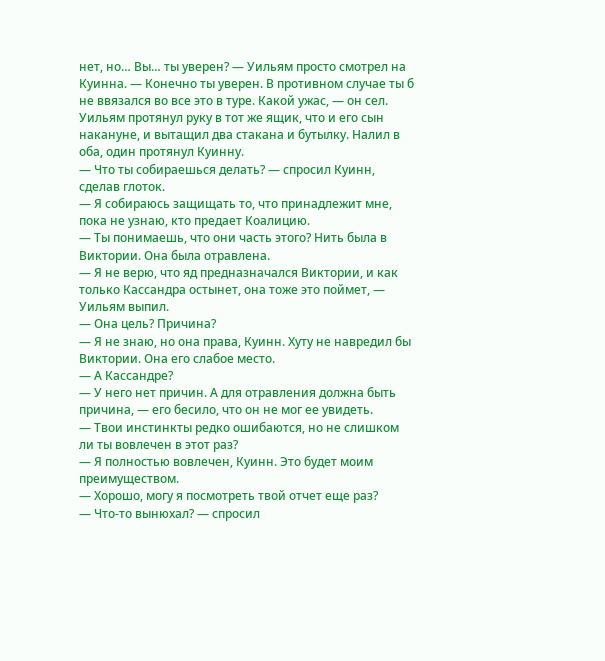нет, но… Вы… ты уверен? — Уильям просто смотрел на Куинна. — Конечно ты уверен. В противном случае ты б не ввязался во все это в туре. Какой ужас, — он сел. Уильям протянул руку в тот же ящик, что и его сын накануне, и вытащил два стакана и бутылку. Налил в оба, один протянул Куинну.
— Что ты собираешься делать? — спросил Куинн, сделав глоток.
— Я собираюсь защищать то, что принадлежит мне, пока не узнаю, кто предает Коалицию.
— Ты понимаешь, что они часть этого? Нить была в Виктории. Она была отравлена.
— Я не верю, что яд предназначался Виктории, и как только Кассандра остынет, она тоже это поймет, — Уильям выпил.
— Она цель? Причина?
— Я не знаю, но она права, Куинн. Хуту не навредил бы Виктории. Она его слабое место.
— А Кассандре?
— У него нет причин. А для отравления должна быть причина, — его бесило, что он не мог ее увидеть.
— Твои инстинкты редко ошибаются, но не слишком ли ты вовлечен в этот раз?
— Я полностью вовлечен, Куинн. Это будет моим преимуществом.
— Хорошо, могу я посмотреть твой отчет еще раз?
— Что-то вынюхал? — спросил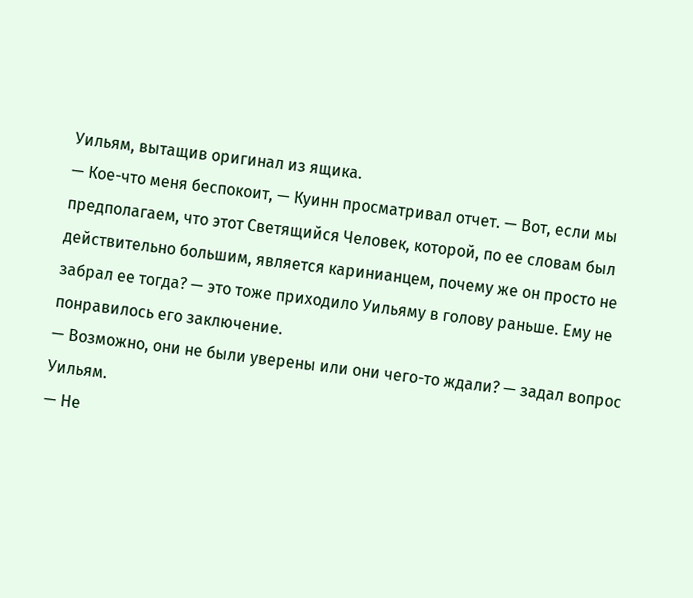Уильям, вытащив оригинал из ящика.
— Кое-что меня беспокоит, — Куинн просматривал отчет. — Вот, если мы предполагаем, что этот Светящийся Человек, которой, по ее словам был действительно большим, является каринианцем, почему же он просто не забрал ее тогда? — это тоже приходило Уильяму в голову раньше. Ему не понравилось его заключение.
— Возможно, они не были уверены или они чего-то ждали? — задал вопрос Уильям.
— Не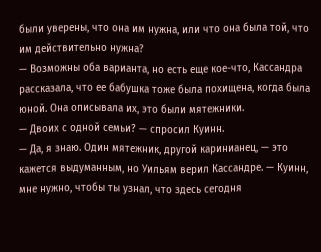были уверены, что она им нужна, или что она была той, что им действительно нужна?
— Возможны оба варианта, но есть еще кое-что, Кассандра рассказала, что ее бабушка тоже была похищена, когда была юной. Она описывала их, это были мятежники.
— Двоих с одной семьи? — спросил Куинн.
— Да, я знаю. Один мятежник, другой каринианец, — это кажется выдуманным, но Уильям верил Кассандре. — Куинн, мне нужно, чтобы ты узнал, что здесь сегодня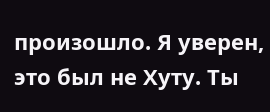произошло. Я уверен, это был не Хуту. Ты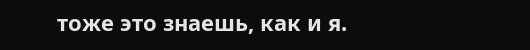тоже это знаешь, как и я.